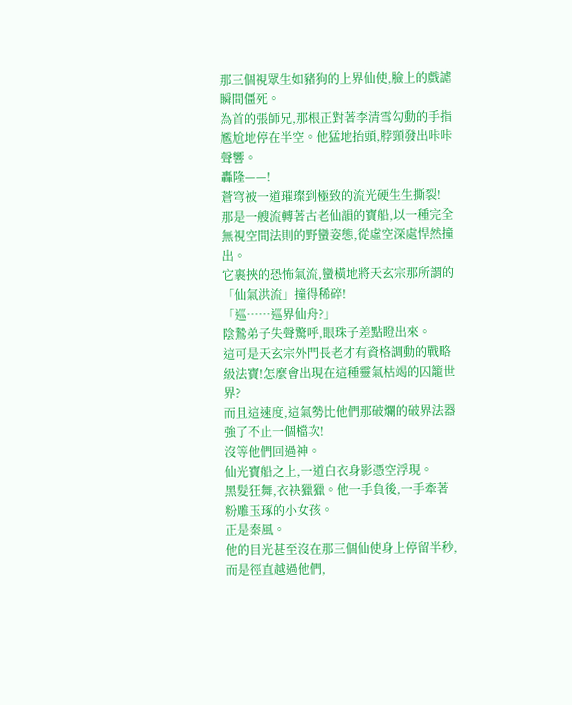那三個視眾生如豬狗的上界仙使,臉上的戲謔瞬間僵死。
為首的張師兄,那根正對著李清雪勾動的手指尷尬地停在半空。他猛地抬頭,脖頸發出咔咔聲響。
轟隆——!
蒼穹被一道璀璨到極致的流光硬生生撕裂!
那是一艘流轉著古老仙韻的寶船,以一種完全無視空間法則的野蠻姿態,從虛空深處悍然撞出。
它裹挾的恐怖氣流,蠻橫地將天玄宗那所謂的「仙氣洪流」撞得稀碎!
「巡……巡界仙舟?」
陰鷙弟子失聲驚呼,眼珠子差點瞪出來。
這可是天玄宗外門長老才有資格調動的戰略級法寶!怎麼會出現在這種靈氣枯竭的囚籠世界?
而且這速度,這氣勢比他們那破爛的破界法器強了不止一個檔次!
沒等他們回過神。
仙光寶船之上,一道白衣身影憑空浮現。
黑髮狂舞,衣袂獵獵。他一手負後,一手牽著粉雕玉琢的小女孩。
正是秦風。
他的目光甚至沒在那三個仙使身上停留半秒,而是徑直越過他們,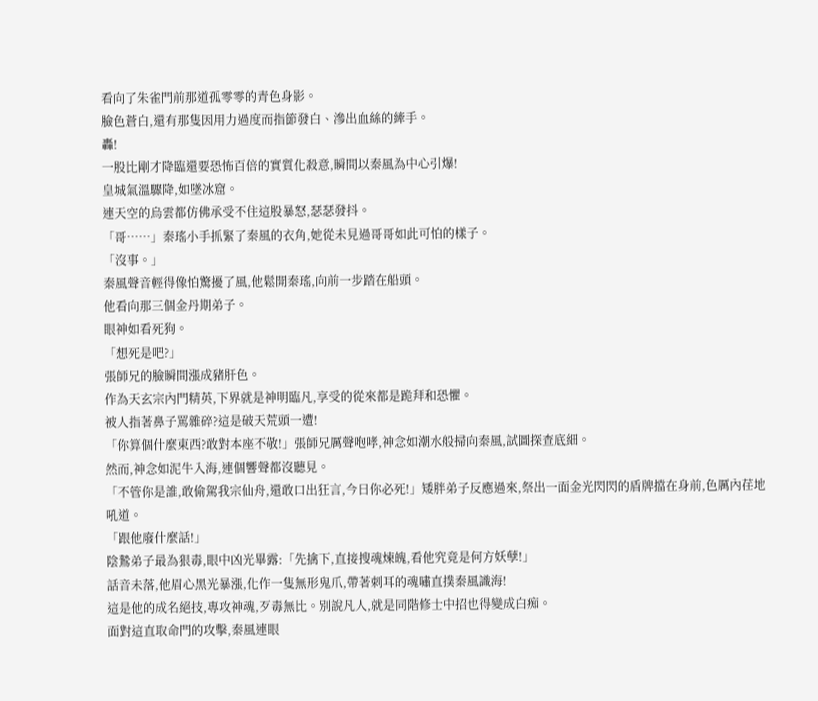看向了朱雀門前那道孤零零的青色身影。
臉色蒼白,還有那隻因用力過度而指節發白、滲出血絲的縴手。
轟!
一股比剛才降臨還要恐怖百倍的實質化殺意,瞬間以秦風為中心引爆!
皇城氣溫驟降,如墜冰窟。
連天空的烏雲都仿佛承受不住這股暴怒,瑟瑟發抖。
「哥……」秦瑤小手抓緊了秦風的衣角,她從未見過哥哥如此可怕的樣子。
「沒事。」
秦風聲音輕得像怕驚擾了風,他鬆開秦瑤,向前一步踏在船頭。
他看向那三個金丹期弟子。
眼神如看死狗。
「想死是吧?」
張師兄的臉瞬間漲成豬肝色。
作為天玄宗內門精英,下界就是神明臨凡,享受的從來都是跪拜和恐懼。
被人指著鼻子罵雜碎?這是破天荒頭一遭!
「你算個什麼東西?敢對本座不敬!」張師兄厲聲咆哮,神念如潮水般掃向秦風,試圖探查底細。
然而,神念如泥牛入海,連個響聲都沒聽見。
「不管你是誰,敢偷駕我宗仙舟,還敢口出狂言,今日你必死!」矮胖弟子反應過來,祭出一面金光閃閃的盾牌擋在身前,色厲內荏地吼道。
「跟他廢什麼話!」
陰鷙弟子最為狠毒,眼中凶光畢露:「先擒下,直接搜魂煉魄,看他究竟是何方妖孽!」
話音未落,他眉心黑光暴漲,化作一隻無形鬼爪,帶著刺耳的魂嘯直撲秦風識海!
這是他的成名絕技,專攻神魂,歹毒無比。別說凡人,就是同階修士中招也得變成白痴。
面對這直取命門的攻擊,秦風連眼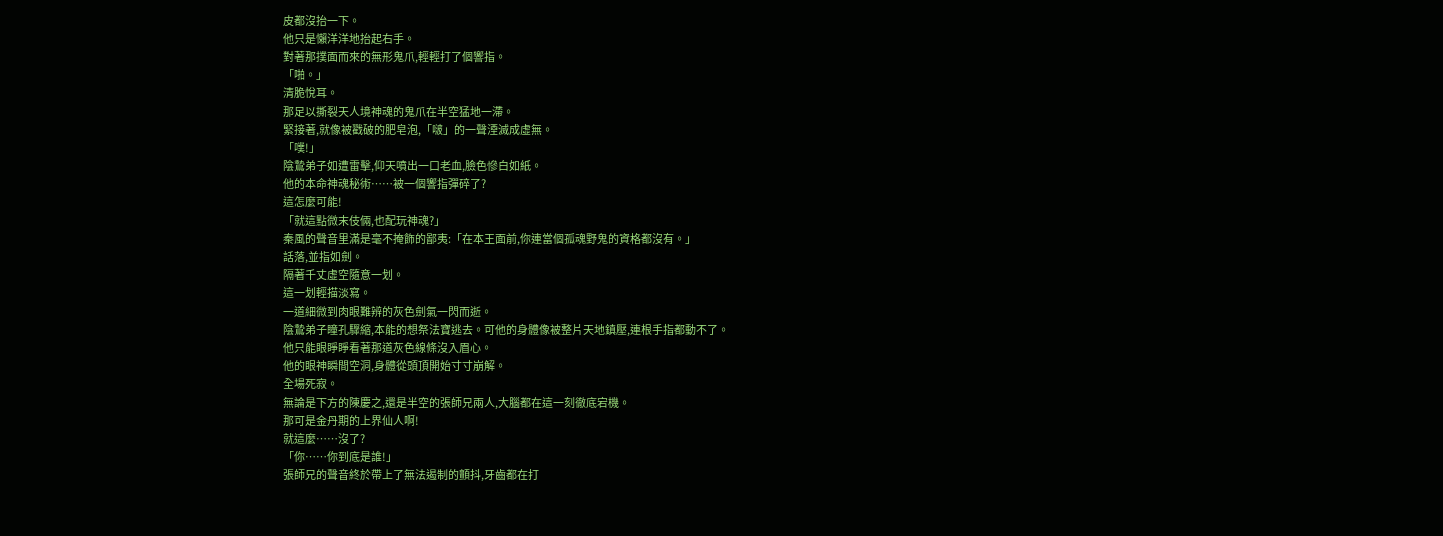皮都沒抬一下。
他只是懶洋洋地抬起右手。
對著那撲面而來的無形鬼爪,輕輕打了個響指。
「啪。」
清脆悅耳。
那足以撕裂天人境神魂的鬼爪在半空猛地一滯。
緊接著,就像被戳破的肥皂泡,「啵」的一聲湮滅成虛無。
「噗!」
陰鷙弟子如遭雷擊,仰天噴出一口老血,臉色慘白如紙。
他的本命神魂秘術……被一個響指彈碎了?
這怎麼可能!
「就這點微末伎倆,也配玩神魂?」
秦風的聲音里滿是毫不掩飾的鄙夷:「在本王面前,你連當個孤魂野鬼的資格都沒有。」
話落,並指如劍。
隔著千丈虛空隨意一划。
這一划輕描淡寫。
一道細微到肉眼難辨的灰色劍氣一閃而逝。
陰鷙弟子瞳孔驟縮,本能的想祭法寶逃去。可他的身體像被整片天地鎮壓,連根手指都動不了。
他只能眼睜睜看著那道灰色線條沒入眉心。
他的眼神瞬間空洞,身體從頭頂開始寸寸崩解。
全場死寂。
無論是下方的陳慶之,還是半空的張師兄兩人,大腦都在這一刻徹底宕機。
那可是金丹期的上界仙人啊!
就這麼……沒了?
「你……你到底是誰!」
張師兄的聲音終於帶上了無法遏制的顫抖,牙齒都在打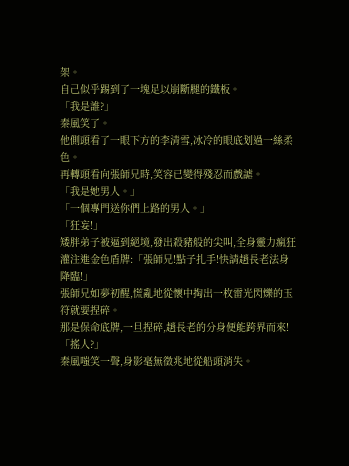架。
自己似乎踢到了一塊足以崩斷腿的鐵板。
「我是誰?」
秦風笑了。
他側頭看了一眼下方的李清雪,冰冷的眼底划過一絲柔色。
再轉頭看向張師兄時,笑容已變得殘忍而戲謔。
「我是她男人。」
「一個專門送你們上路的男人。」
「狂妄!」
矮胖弟子被逼到絕境,發出殺豬般的尖叫,全身靈力瘋狂灌注進金色盾牌:「張師兄!點子扎手!快請趙長老法身降臨!」
張師兄如夢初醒,慌亂地從懷中掏出一枚雷光閃爍的玉符就要捏碎。
那是保命底牌,一旦捏碎,趙長老的分身便能跨界而來!
「搖人?」
秦風嗤笑一聲,身影毫無徵兆地從船頭消失。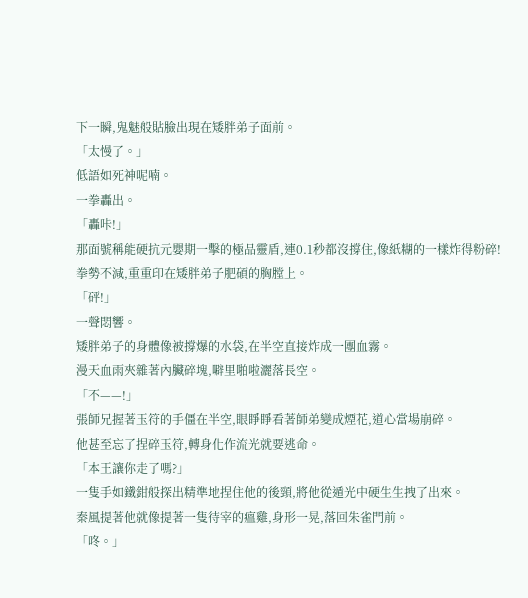下一瞬,鬼魅般貼臉出現在矮胖弟子面前。
「太慢了。」
低語如死神呢喃。
一拳轟出。
「轟咔!」
那面號稱能硬抗元嬰期一擊的極品靈盾,連0.1秒都沒撐住,像紙糊的一樣炸得粉碎!
拳勢不減,重重印在矮胖弟子肥碩的胸膛上。
「砰!」
一聲悶響。
矮胖弟子的身體像被撐爆的水袋,在半空直接炸成一團血霧。
漫天血雨夾雜著內臟碎塊,噼里啪啦灑落長空。
「不——!」
張師兄握著玉符的手僵在半空,眼睜睜看著師弟變成煙花,道心當場崩碎。
他甚至忘了捏碎玉符,轉身化作流光就要逃命。
「本王讓你走了嗎?」
一隻手如鐵鉗般探出精準地捏住他的後頸,將他從遁光中硬生生拽了出來。
秦風提著他就像提著一隻待宰的瘟雞,身形一晃,落回朱雀門前。
「咚。」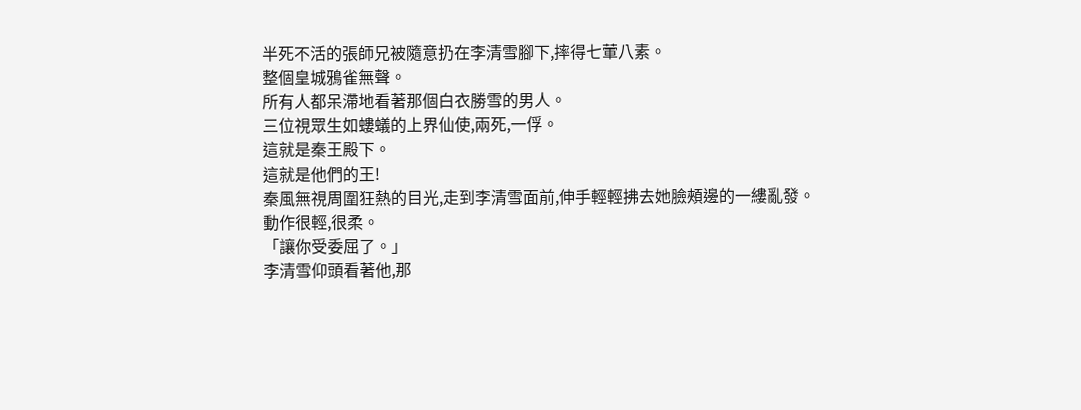半死不活的張師兄被隨意扔在李清雪腳下,摔得七葷八素。
整個皇城鴉雀無聲。
所有人都呆滯地看著那個白衣勝雪的男人。
三位視眾生如螻蟻的上界仙使,兩死,一俘。
這就是秦王殿下。
這就是他們的王!
秦風無視周圍狂熱的目光,走到李清雪面前,伸手輕輕拂去她臉頰邊的一縷亂發。
動作很輕,很柔。
「讓你受委屈了。」
李清雪仰頭看著他,那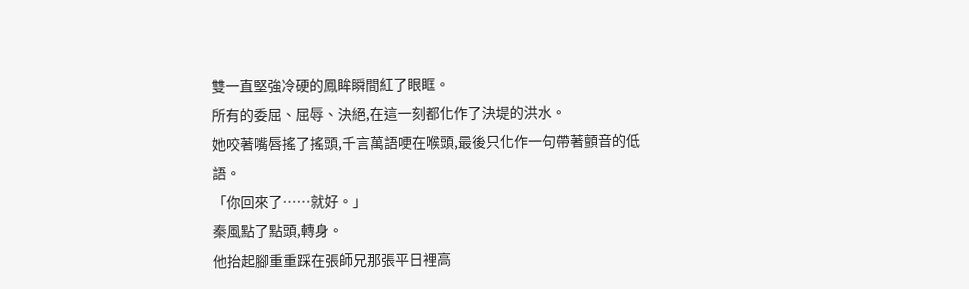雙一直堅強冷硬的鳳眸瞬間紅了眼眶。
所有的委屈、屈辱、決絕,在這一刻都化作了決堤的洪水。
她咬著嘴唇搖了搖頭,千言萬語哽在喉頭,最後只化作一句帶著顫音的低語。
「你回來了……就好。」
秦風點了點頭,轉身。
他抬起腳重重踩在張師兄那張平日裡高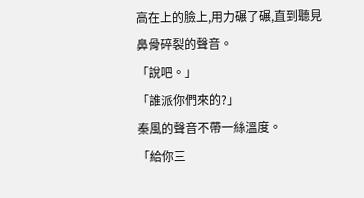高在上的臉上,用力碾了碾,直到聽見鼻骨碎裂的聲音。
「說吧。」
「誰派你們來的?」
秦風的聲音不帶一絲溫度。
「給你三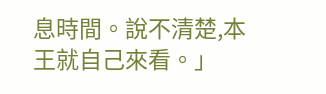息時間。說不清楚,本王就自己來看。」